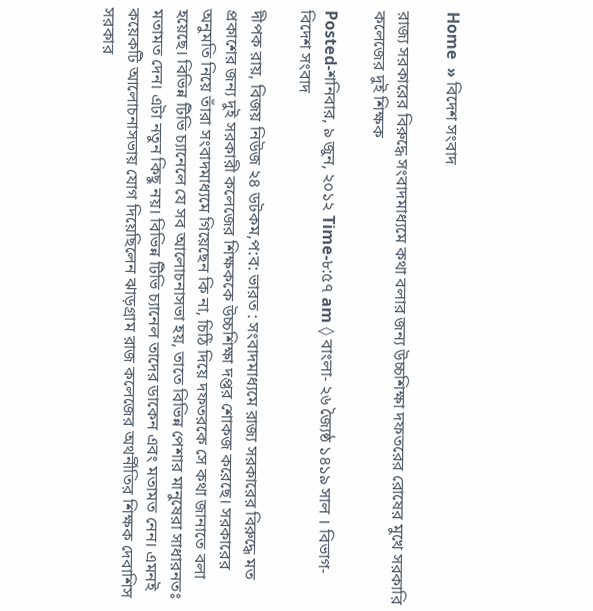Home  » বিদেশ সংবাদ

রাজ্য সরকারের বিরুদ্ধে সংবাদমাধ্যমে কথা বলার জন্য উচ্চশিক্ষা দফতরের রোষের মুখে সরকারি কলেজের দুই শিক্ষক

Posted-শনিবার, ৯ জুন, ২০১২ Time-৮:৫৭ am ◊ বাংলা- ২৬ জ্যৈষ্ঠ ১৪১৯ সাল । বিভাগ-বিদেশ সংবাদ

দীপক রায়, বিজয় নিউজ ২৪ ডটকম,প:ব: ভারত : সংবাদমাধ্যমে রাজ্য সরকারের বিরুদ্ধে মত প্রকাশের জন্য দুই সরকারী কলেজের শিক্ষককে উচ্চশিক্ষা দপ্তর শোকজ করেছে। সরকারের অনুমতি নিয়ে তাঁরা সংবাদমাধ্যমে গিয়েছেন কি না, চিঠি দিয়ে দফতরকে সে কথা জানাতে বলা হয়েছে। বিভিন্ন টিভি চ্যানেলে যে সব আলোচনাসভা হয়, তাতে বিভিন্ন পেশার মানুষেরা সাধারনতঃ মতামত দেন। এটা নতুন কিছু নয়। বিভিন্ন টিভি চ্যানেল তাদের ডাকেন এবং মতামত নেন। এমনই কয়েকটি আলোচনাসভায় যোগ দিয়েছিলেন ঝাড়গ্রাম রাজ কলেজের অথর্নীতির শিক্ষক দেবাশিস সরকার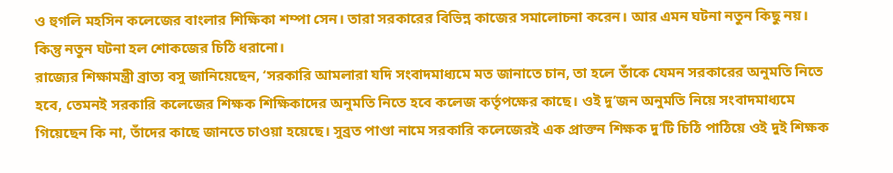ও হুগলি মহসিন কলেজের বাংলার শিক্ষিকা শম্পা সেন। তারা সরকারের বিভিন্ন কাজের সমালোচনা করেন। আর এমন ঘটনা নতুন কিছু নয়। কিন্তু নতুন ঘটনা হল শোকজের চিঠি ধরানো।
রাজ্যের শিক্ষামন্ত্রী ব্রাত্য বসু জানিয়েছেন, ‘সরকারি আমলারা যদি সংবাদমাধ্যমে মত জানাতে চান, তা হলে তাঁকে যেমন সরকারের অনুমতি নিতে হবে, তেমনই সরকারি কলেজের শিক্ষক শিক্ষিকাদের অনুমতি নিতে হবে কলেজ কর্তৃপক্ষের কাছে। ওই দু’জন অনুমতি নিয়ে সংবাদমাধ্যমে গিয়েছেন কি না, তাঁদের কাছে জানতে চাওয়া হয়েছে। সুব্রত পাণ্ডা নামে সরকারি কলেজেরই এক প্রাক্তন শিক্ষক দু’টি চিঠি পাঠিয়ে ওই দুই শিক্ষক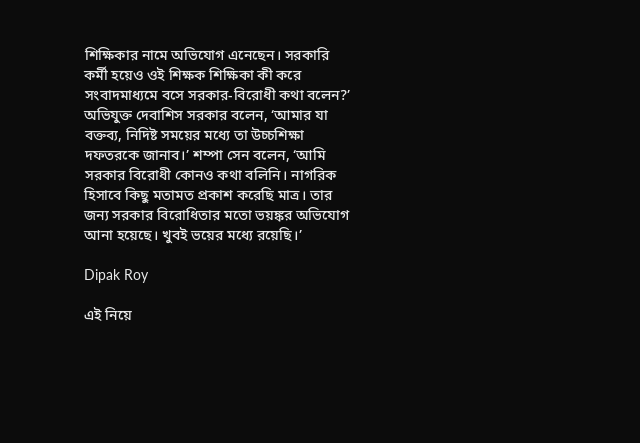শিক্ষিকার নামে অভিযোগ এনেছেন। সরকারি কর্মী হয়েও ওই শিক্ষক শিক্ষিকা কী করে সংবাদমাধ্যমে বসে সরকার-বিরোধী কথা বলেন?’
অভিযুক্ত দেবাশিস সরকার বলেন, ‘আমার যা বক্তব্য, নিদিষ্ট সময়ের মধ্যে তা উচ্চশিক্ষা দফতরকে জানাব।’ শম্পা সেন বলেন, ‘আমি সরকার বিরোধী কোনও কথা বলিনি। নাগরিক হিসাবে কিছু মতামত প্রকাশ করেছি মাত্র। তার জন্য সরকার বিরোধিতার মতো ভয়ঙ্কর অভিযোগ আনা হয়েছে। খুবই ভয়ের মধ্যে রয়েছি।’

Dipak Roy

এই নিয়ে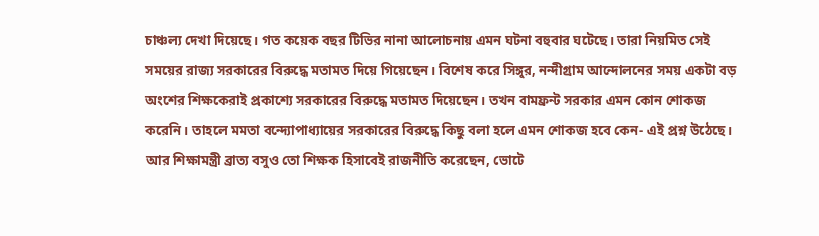চাঞ্চল্য দেখা দিয়েছে। গত কয়েক বছর টিভির নানা আলোচনায় এমন ঘটনা বহুবার ঘটেছে। তারা নিয়মিত সেই সময়ের রাজ্য সরকারের বিরুদ্ধে মতামত দিয়ে গিয়েছেন। বিশেষ করে সিঙ্গুর, নন্দীগ্রাম আন্দোলনের সময় একটা বড় অংশের শিক্ষকেরাই প্রকাশ্যে সরকারের বিরুদ্ধে মতামত দিয়েছেন। তখন বামফ্রন্ট সরকার এমন কোন শোকজ করেনি। তাহলে মমতা বন্দ্যোপাধ্যায়ের সরকারের বিরুদ্ধে কিছু বলা হলে এমন শোকজ হবে কেন- এই প্রশ্ন উঠেছে। আর শিক্ষামন্ত্রী ব্রাত্য বসুও তো শিক্ষক হিসাবেই রাজনীতি করেছেন, ভোটে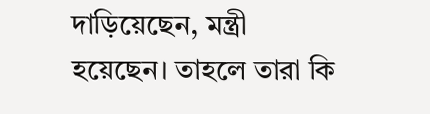দাড়িয়েছেন, মন্ত্রী হয়েছেন। তাহলে তারা কি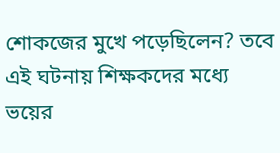শোকজের মুখে পড়েছিলেন? তবে এই ঘটনায় শিক্ষকদের মধ্যে ভয়ের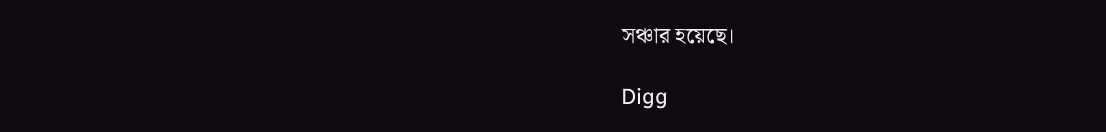সঞ্চার হয়েছে।

Digg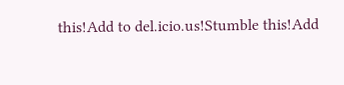this!Add to del.icio.us!Stumble this!Add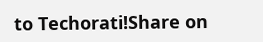to Techorati!Share on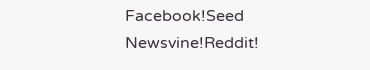Facebook!Seed Newsvine!Reddit!